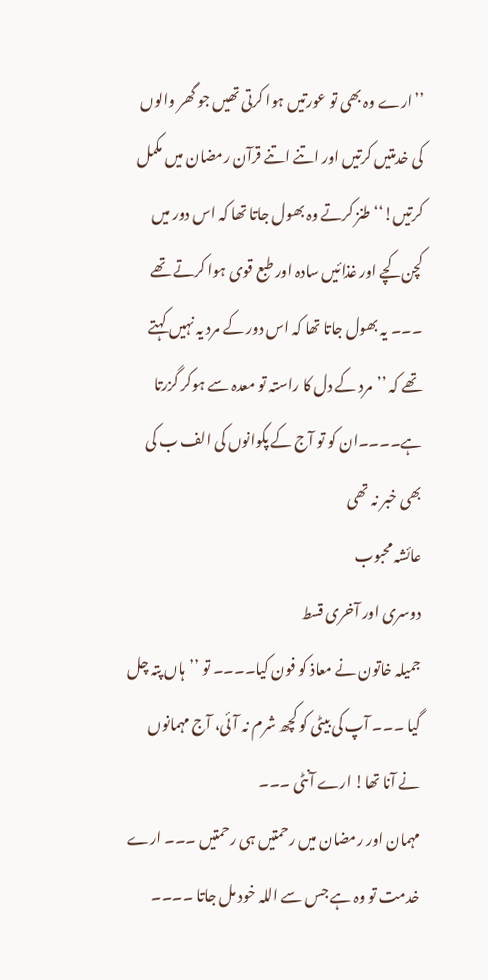’’ارے وہ بھی تو عورتیں ہوا کرتی تھیں جو گھر والوں کی خدمتیں کرتیں اور اتنے اتنے قرآن رمضان میں مکمل کرتیں!‘‘ طنز کرتے وہ بھول جاتا تھا کہ اس دور میں کچن کچے اور غذائیں سادہ اور طبع قوی ہوا کرتے تھے ۔۔۔ یہ بھول جاتا تھا کہ اس دور کے مرد یہ نہیں کہتے تھے کہ ’’مرد کے دل کا راستہ تو معدہ سے ہوکر گزرتا ہے۔۔۔۔ان کو تو آج کے پکوانوں کی الف ب کی بھی خبر نہ تھی
عائشہ محبوب
دوسری اور آخری قسط
جمیلہ خاتون نے معاذ کو فون کیا۔۔۔۔ تو ’’ہاں پتہ چل گیا ۔۔۔ آپ کی بیٹی کو کچھ شرم نہ آئی، آج مہمانوں نے آنا تھا! ارے آنٹی ۔۔۔
مہمان اور رمضان میں رحمتیں ہی رحمتیں ۔۔۔ ارے خدمت تو وہ ہے جس سے اللہ خود مل جاتا ۔۔۔۔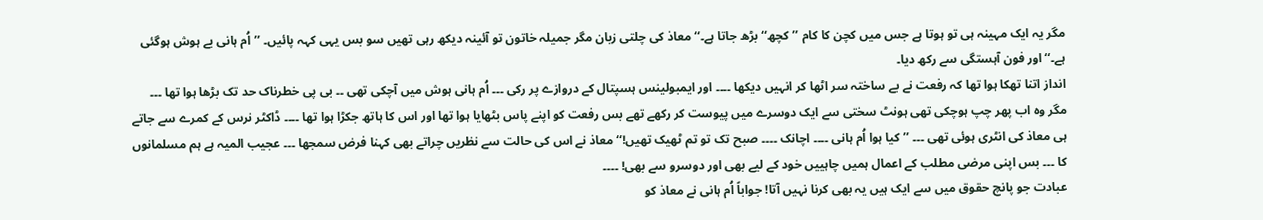مگر یہ ایک مہینہ ہی تو ہوتا ہے جس میں کچن کا کام ’’کچھ‘‘ بڑھ جاتا ہے۔‘‘ معاذ کی چلتی زبان مگر جمیلہ خاتون تو آئینہ دیکھ رہی تھیں سو بس یہی کہہ پائیں۔ ’’اُم ہانی بے ہوش ہوگئی ہے۔‘‘ اور فون آہستگی سے رکھ دیا۔
انداز اتنا تھکا ہوا تھا کہ رفعت نے بے ساختہ سر اٹھا کر انہیں دیکھا ۔۔۔۔ اور ایمبولینس ہسپتال کے دروازے پر رکی ۔۔۔ اُم ہانی ہوش میں آچکی تھی ۔۔ بی پی خطرناک حد تک بڑھا ہوا تھا ۔۔۔ مگر وہ اب پھر چپ ہوچکی تھی ہونٹ سختی سے ایک دوسرے میں پیوست کر رکھے تھے بس رفعت کو اپنے پاس بٹھایا ہوا تھا اور اس کا ہاتھ جکڑا ہوا تھا ۔۔۔۔ ڈاکٹر نرس کے کمرے سے جاتے ہی معاذ کی انٹری ہوئی تھی ۔۔۔ ’’کیا ہوا اُم ہانی ۔۔۔۔ اچانک ۔۔۔۔ صبح تک تو تم ٹھیک تھیں!‘‘ معاذ نے اس کی حالت سے نظریں چراتے بھی کہنا فرض سمجھا ۔۔۔ عجیب المیہ ہے ہم مسلمانوں کا ۔۔۔ بس اپنی مرضی مطلب کے اعمال ہمیں چاہییں خود کے لیے بھی اور دوسرو سے بھی! ۔۔۔۔
عبادت جو پانچ حقوق میں سے ایک ہیں یہ بھی کرنا نہیں آتا! جواباً اُم ہانی نے معاذ کو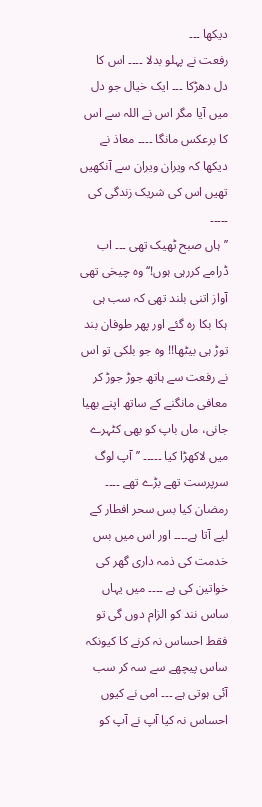دیکھا ۔۔۔
رفعت نے پہلو بدلا ۔۔۔۔ اس کا دل دھڑکا ۔۔۔ ایک خیال جو دل میں آیا مگر اس نے اللہ سے اس کا برعکس مانگا ۔۔۔۔ معاذ نے دیکھا کہ ویران ویران سے آنکھیں تھیں اس کی شریک زندگی کی ۔۔۔۔۔
’’ہاں صبح ٹھیک تھی ۔۔۔ اب ڈرامے کررہی ہوں!‘‘ وہ چیخی تھی آواز اتنی بلند تھی کہ سب ہی ہکا بکا رہ گئے اور پھر طوفان بند توڑ ہی بیٹھا!! وہ جو بلکی تو اس نے رفعت سے ہاتھ جوڑ جوڑ کر معافی مانگنے کے ساتھ اپنے بھیا جانی، ماں باپ کو بھی کٹہرے میں لاکھڑا کیا ۔۔۔۔۔ ’’آپ لوگ سرپرست تھے بڑے تھے ۔۔۔۔ رمضان کیا بس سحر افطار کے لیے آتا ہے۔۔۔۔ اور اس میں بس خدمت کی ذمہ داری گھر کی خواتین کی ہے ۔۔۔۔ میں یہاں ساس نند کو الزام دوں گی تو فقط احساس نہ کرنے کا کیونکہ ساس پیچھے سے سہ کر سب آئی ہوتی ہے ۔۔۔ امی نے کیوں احساس نہ کیا آپ نے آپ کو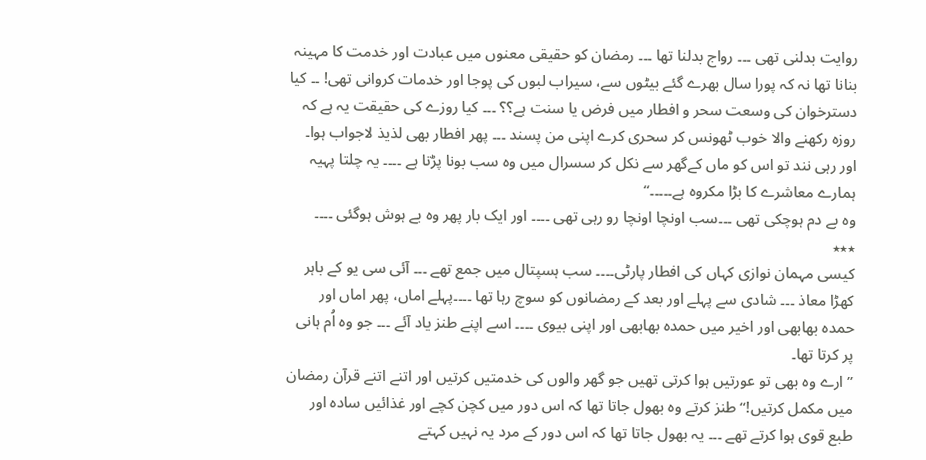روایت بدلنی تھی ۔۔۔ رواج بدلنا تھا ۔۔۔ رمضان کو حقیقی معنوں میں عبادت اور خدمت کا مہینہ بنانا تھا نہ کہ پورا سال بھرے گئے بیٹوں سے، سیراب لبوں کی پوجا اور خدمات کروانی تھی! ۔۔ کیا دسترخوان کی وسعت سحر و افطار میں فرض یا سنت ہے؟؟ ۔۔۔ کیا روزے کی حقیقت یہ ہے کہ روزہ رکھنے والا خوب ٹھونس کر سحری کرے اپنی من پسند ۔۔۔ پھر افطار بھی لذیذ لاجواب ہوا۔ اور رہی نند تو اس کو ماں کےگھر سے نکل کر سسرال میں وہ سب بونا پڑتا ہے ۔۔۔۔ یہ چلتا پہیہ ہمارے معاشرے کا بڑا مکروہ ہے۔۔۔۔۔‘‘
وہ بے دم ہوچکی تھی ۔۔۔سب اونچا اونچا رو رہی تھی ۔۔۔۔ اور ایک بار پھر وہ بے ہوش ہوگئی ۔۔۔۔
٭٭٭
کیسی مہمان نوازی کہاں کی افطار پارٹی۔۔۔۔ سب ہسپتال میں جمع تھے ۔۔۔ آئی سی یو کے باہر کھڑا معاذ ۔۔۔ شادی سے پہلے اور بعد کے رمضانوں کو سوچ رہا تھا ۔۔۔۔پہلے اماں، پھر اماں اور حمدہ بھابھی اور اخیر میں حمدہ بھابھی اور اپنی بیوی ۔۔۔۔ اسے اپنے طنز یاد آئے ۔۔۔ جو وہ اُم ہانی پر کرتا تھا۔
’’ارے وہ بھی تو عورتیں ہوا کرتی تھیں جو گھر والوں کی خدمتیں کرتیں اور اتنے اتنے قرآن رمضان میں مکمل کرتیں!‘‘ طنز کرتے وہ بھول جاتا تھا کہ اس دور میں کچن کچے اور غذائیں سادہ اور طبع قوی ہوا کرتے تھے ۔۔۔ یہ بھول جاتا تھا کہ اس دور کے مرد یہ نہیں کہتے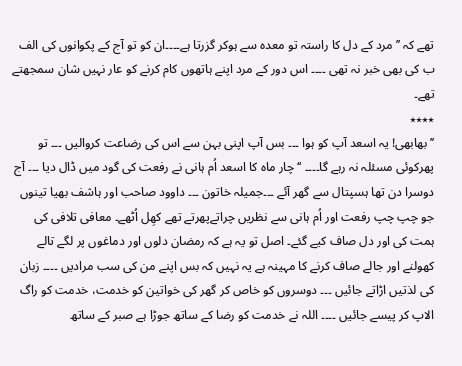تھے کہ ’’مرد کے دل کا راستہ تو معدہ سے ہوکر گزرتا ہے۔۔۔۔ان کو تو آج کے پکوانوں کی الف ب کی بھی خبر نہ تھی ۔۔۔۔ اس دور کے مرد اپنے ہاتھوں کام کرنے کو عار نہیں شان سمجھتے تھے۔
٭٭٭٭
’’بھابھی! یہ اسعد آپ کو ہوا ۔۔۔ بس آپ اپنی بہن سے اس کی رضاعت کروالیں ۔۔۔ تو پھرکوئی مسئلہ نہ رہے گا۔۔۔۔ ‘‘ چار ماہ کا اسعد اُم ہانی نے رفعت کی گود میں ڈال دیا ۔۔۔ آج دوسرا دن تھا ہسپتال سے گھر آئے ۔۔۔جمیلہ خاتون ۔۔۔ داوود صاحب اور ہاشف بھیا تینوں جو چپ چپ رفعت اور اُم ہانی سے نظریں چراتےپھرتے تھے کھِل اُٹھے۔ معافی تلافی کی ہمت کی اور دل صاف کیے گئے۔ اصل تو یہ ہے کہ رمضان دلوں اور دماغوں پر لگے تالے کھولنے اور جالے صاف کرنے کا مہینہ ہے یہ نہیں کہ بس اپنے من کی سب مرادیں ۔۔۔۔ زبان کی لذتیں اڑاتے جائیں ۔۔۔ دوسروں کو خاص کر گھر کی خواتین کو خدمت، خدمت کو راگ الاپ کر پیسے جائیں ۔۔۔۔ اللہ نے خدمت کو رضا کے ساتھ جوڑا ہے صبر کے ساتھ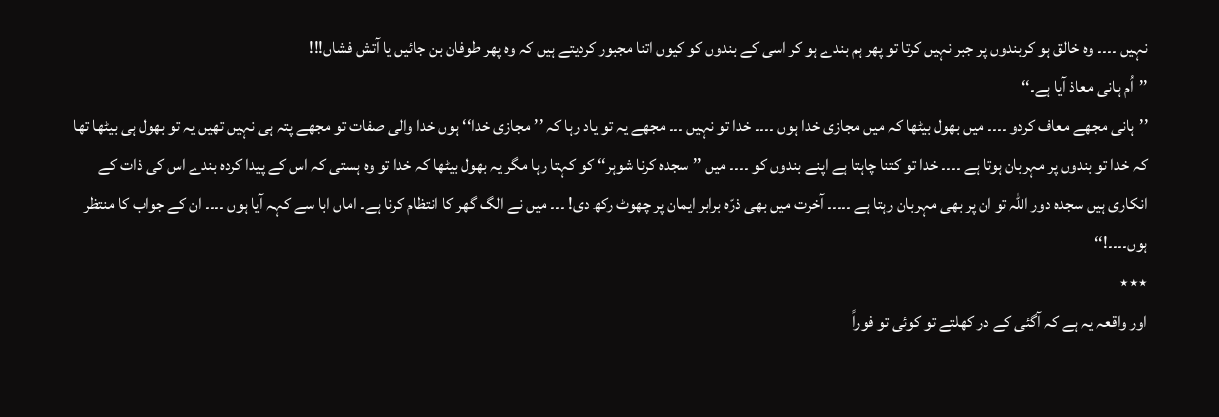نہیں ۔۔۔۔ وہ خالق ہو کربندوں پر جبر نہیں کرتا تو پھر ہم بندے ہو کر اسی کے بندوں کو کیوں اتنا مجبور کردیتے ہیں کہ وہ پھر طوفان بن جائیں یا آتش فشاں!!!
’’اُم ہانی معاذ آیا ہے۔‘‘
’’ہانی مجھے معاف کردو ۔۔۔۔ میں بھول بیٹھا کہ میں مجازی خدا ہوں ۔۔۔۔ خدا تو نہیں ۔۔۔ مجھے یہ تو یاد رہا کہ ’’مجازی خدا‘‘ ہوں خدا والی صفات تو مجھے پتہ ہی نہیں تھیں یہ تو بھول ہی بیٹھا تھا کہ خدا تو بندوں پر مہربان ہوتا ہے ۔۔۔۔ خدا تو کتنا چاہتا ہے اپنے بندوں کو ۔۔۔۔ میں ’’سجدہ کرنا شوہر‘‘ کو کہتا رہا مگر یہ بھول بیٹھا کہ خدا تو وہ ہستی کہ اس کے پیدا کردہ بندے اس کی ذات کے انکاری ہیں سجدہ دور اللہ تو ان پر بھی مہربان رہتا ہے ۔۔۔۔۔ آخرت میں بھی ذرّہ برابر ایمان پر چھوٹ رکھ دی! ۔۔۔ میں نے الگ گھر کا انتظام کرنا ہے۔ اماں ابا سے کہہ آیا ہوں ۔۔۔۔ ان کے جواب کا منتظر ہوں۔۔۔۔!‘‘
٭٭٭
اور واقعہ یہ ہے کہ آگئی کے در کھلتے تو کوئی تو فوراً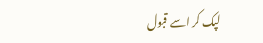لپک کر اسے قبول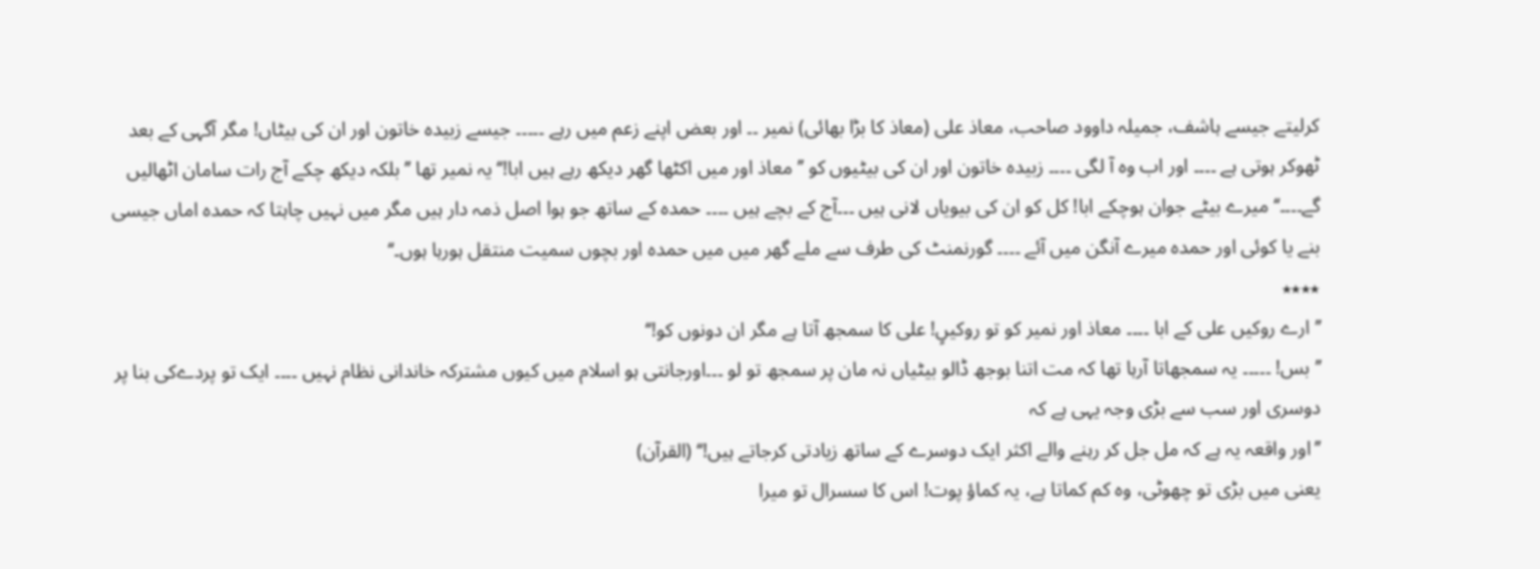کرلیتے جیسے ہاشف، جمیلہ داوود صاحب، معاذ علی (معاذ کا بڑا بھائی) نمیر ۔۔ اور بعض اپنے زعم میں رہے ۔۔۔۔۔ جیسے زبیدہ خاتون اور ان کی بیٹاں! مگر آگہی کے بعد ٹھوکر ہوتی ہے ۔۔۔۔ اور اب وہ آ لگی ۔۔۔۔ زبیدہ خاتون اور ان کی بیٹیوں کو ’’معاذ اور میں اکٹھا گھر دیکھ رہے ہیں ابا!‘‘ یہ نمیر تھا ’’بلکہ دیکھ چکے آج رات سامان اٹھالیں گے۔۔۔۔‘‘ میرے بیٹے جوان ہوچکے ابا! کل کو ان کی بیویاں لانی ہیں ۔۔۔آج کے بچے ہیں ۔۔۔۔ حمدہ کے ساتھ جو ہوا اصل ذمہ دار ہیں مگر میں نہیں چاہتا کہ حمدہ اماں جیسی بنے یا کوئی اور حمدہ میرے آنگن میں آئے ۔۔۔۔ گورنمنٹ کی طرف سے ملے گھر میں میں حمدہ اور بچوں سمیت منتقل ہورہا ہوں۔‘‘
٭٭٭٭
’’ارے روکیں علی کے ابا ۔۔۔۔ معاذ اور نمیر کو تو روکیںٍ! علی کا سمجھ آتا ہے مگر ان دونوں کو!‘‘
’’بس! ۔۔۔۔۔ یہ سمجھاتا آرہا تھا کہ مت اتنا بوجھ ڈالو بیٹیاں نہ مان پر سمجھ تو لو ۔۔۔اورجانتی ہو اسلام میں کیوں مشترکہ خاندانی نظام نہیں ۔۔۔۔ ایک تو پردےکی بنا پر دوسری اور سب سے بڑی وجہ یہی ہے کہ
’’اور واقعہ یہ ہے کہ مل جل کر رہنے والے اکثر ایک دوسرے کے ساتھ زیادتی کرجاتے ہیں!‘‘ (القرآن)
یعنی میں بڑی تو چھوٹی، وہ کم کماتا ہے، یہ کماؤ پوت! اس کا سسرال تو میرا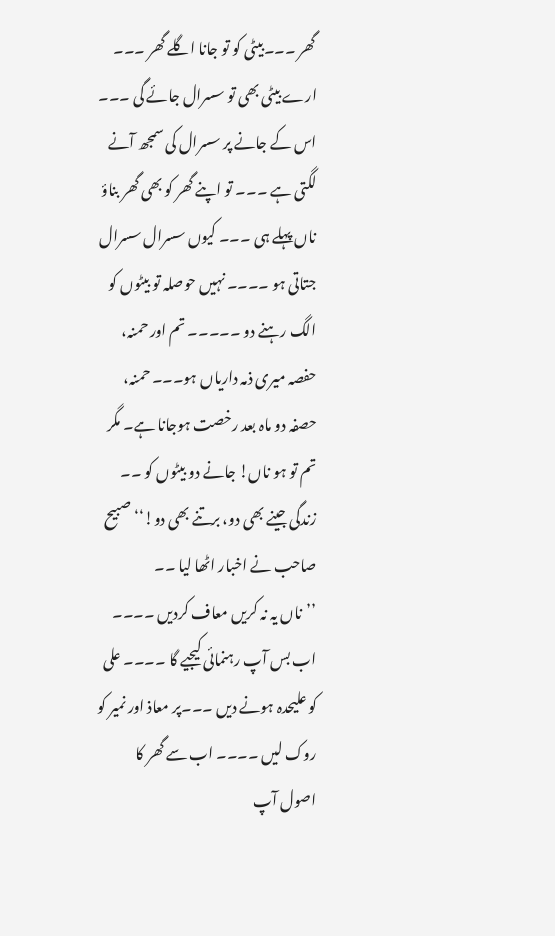گھر ۔۔۔بیٹی کو تو جانا اگلے گھر ۔۔۔ ارے بیٹی بھی تو سسرال جائے گی ۔۔۔ اس کے جانے پر سسرال کی سمجھ آنے لگتی ہے ۔۔۔ تو اپنے گھر کو بھی گھر بناؤ ناں پہلے ہی ۔۔۔ کیوں سسرال سسرال جتاتی ہو ۔۔۔۔ نہیں حوصلہ تو بیٹوں کو الگ رہنے دو ۔۔۔۔۔ تم اور حمنہ، حفصہ میری ذمہ داریاں ہو۔۔۔ حمنہ، حصفہ دو ماہ بعد رخصت ہوجانا ہے۔ مگر تم تو ہو ناں! جانے دو بیٹوں کو ۔۔ زندگی جینے بھی دو، برتنے بھی دو!‘‘ صبیح صاحب نے اخبار اٹھا لیا ۔۔
’’ناں یہ نہ کریں معاف کردیں ۔۔۔۔ اب بس آپ رہنمائی کیجیے گا ۔۔۔۔ علی کو علیحدہ ہونے دیں ۔۔۔پر معاذ اور نمیر کو روک لیں ۔۔۔۔ اب سے گھر کا اصول آپ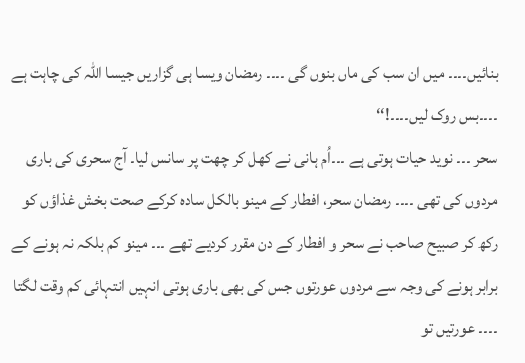بنائیں۔۔۔۔ میں ان سب کی ماں بنوں گی ۔۔۔۔ رمضان ویسا ہی گزاریں جیسا اللہ کی چاہت ہے ۔۔۔۔بس روک لیں۔۔۔۔!‘‘
سحر ۔۔۔ نوید حیات ہوتی ہے ۔۔۔اُم ہانی نے کھل کر چھت پر سانس لیا۔ آج سحری کی باری مردوں کی تھی ۔۔۔۔ رمضان سحر، افطار کے مینو بالکل سادہ کرکے صحت بخش غذاؤں کو رکھ کر صبیح صاحب نے سحر و افطار کے دن مقرر کردیے تھے ۔۔۔ مینو کم بلکہ نہ ہونے کے برابر ہونے کی وجہ سے مردوں عورتوں جس کی بھی باری ہوتی انہیں انتہائی کم وقت لگتا ۔۔۔۔ عورتیں تو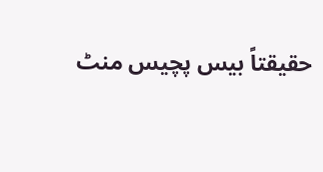حقیقتاً بیس پچیس منٹ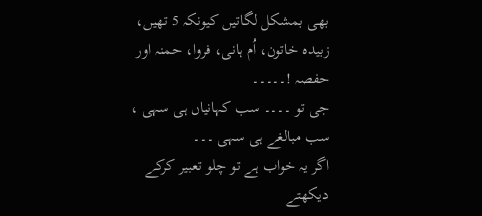بھی بمشکل لگاتیں کیونکہ 5 تھیں، زبیدہ خاتون، اُم ہانی، فروا، حمنہ اور حفصہ !۔۔۔۔۔
جی تو ۔۔۔۔ سب کہانیاں ہی سہی ، سب مبالغے ہی سہی ۔۔۔
اگر یہ خواب ہے تو چلو تعبیر کرکے دیکھتے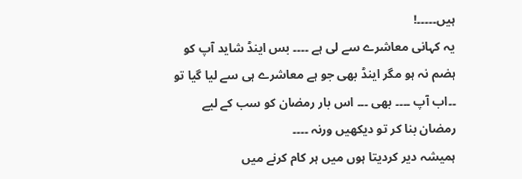ہیں۔۔۔۔۔!
یہ کہانی معاشرے سے لی ہے ۔۔۔۔ بس اینڈ شاید آپ کو ہضم نہ ہو مگر اینڈ بھی جو ہے معاشرے ہی سے لیا گیا تو ۔۔اب آپ ۔۔۔۔ بھی ۔۔۔ اس بار رمضان کو سب کے لیے رمضان بنا کر تو دیکھیں ورنہ ۔۔۔۔
ہمیشہ دیر کردیتا ہوں میں ہر کام کرنے میں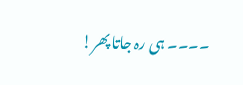۔۔۔۔ ہی رہ جاتا پھر!